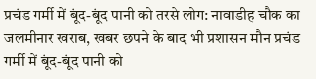प्रचंड गर्मी में बूंद-बूंद पानी को तरसे लोग: नावाडीह चौक का जलमीनार खराब, खबर छपने के बाद भी प्रशासन मौन प्रचंड गर्मी में बूंद-बूंद पानी को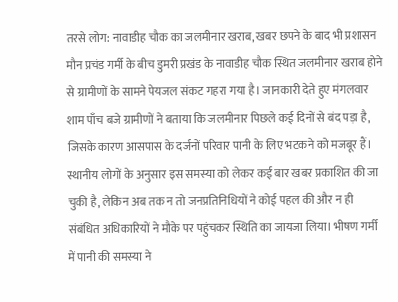तरसे लोग: नावाडीह चौक का जलमीनार खराब, खबर छपने के बाद भी प्रशासन मौन प्रचंड गर्मी के बीच डुमरी प्रखंड के नावाडीह चौक स्थित जलमीनार खराब होने से ग्रामीणों के सामने पेयजल संकट गहरा गया है। जानकारी देते हुए मंगलवार शाम पाँच बजे ग्रामीणों ने बताया कि जलमीनार पिछले कई दिनों से बंद पड़ा है, जिसके कारण आसपास के दर्जनों परिवार पानी के लिए भटकने को मजबूर हैं। स्थानीय लोगों के अनुसार इस समस्या को लेकर कई बार खबर प्रकाशित की जा चुकी है, लेकिन अब तक न तो जनप्रतिनिधियों ने कोई पहल की और न ही संबंधित अधिकारियों ने मौके पर पहुंचकर स्थिति का जायजा लिया। भीषण गर्मी में पानी की समस्या ने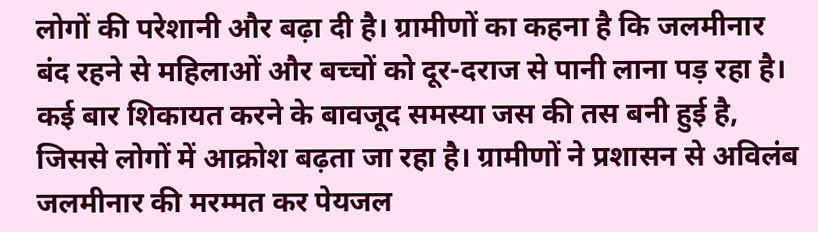लोगों की परेशानी और बढ़ा दी है। ग्रामीणों का कहना है कि जलमीनार बंद रहने से महिलाओं और बच्चों को दूर-दराज से पानी लाना पड़ रहा है। कई बार शिकायत करने के बावजूद समस्या जस की तस बनी हुई है, जिससे लोगों में आक्रोश बढ़ता जा रहा है। ग्रामीणों ने प्रशासन से अविलंब जलमीनार की मरम्मत कर पेयजल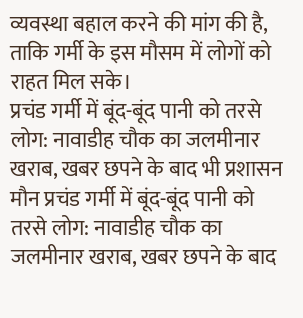व्यवस्था बहाल करने की मांग की है, ताकि गर्मी के इस मौसम में लोगों को राहत मिल सके।
प्रचंड गर्मी में बूंद-बूंद पानी को तरसे लोग: नावाडीह चौक का जलमीनार खराब, खबर छपने के बाद भी प्रशासन मौन प्रचंड गर्मी में बूंद-बूंद पानी को तरसे लोग: नावाडीह चौक का जलमीनार खराब, खबर छपने के बाद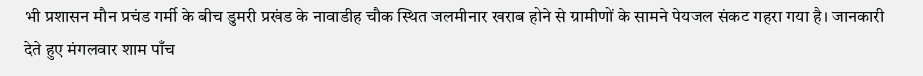भी प्रशासन मौन प्रचंड गर्मी के बीच डुमरी प्रखंड के नावाडीह चौक स्थित जलमीनार खराब होने से ग्रामीणों के सामने पेयजल संकट गहरा गया है। जानकारी देते हुए मंगलवार शाम पाँच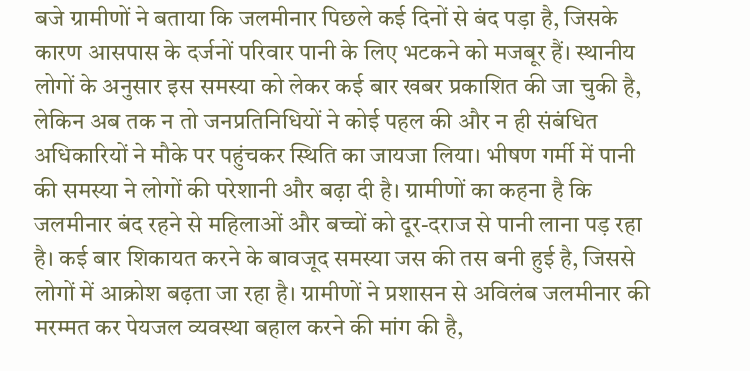बजे ग्रामीणों ने बताया कि जलमीनार पिछले कई दिनों से बंद पड़ा है, जिसके कारण आसपास के दर्जनों परिवार पानी के लिए भटकने को मजबूर हैं। स्थानीय लोगों के अनुसार इस समस्या को लेकर कई बार खबर प्रकाशित की जा चुकी है, लेकिन अब तक न तो जनप्रतिनिधियों ने कोई पहल की और न ही संबंधित अधिकारियों ने मौके पर पहुंचकर स्थिति का जायजा लिया। भीषण गर्मी में पानी की समस्या ने लोगों की परेशानी और बढ़ा दी है। ग्रामीणों का कहना है कि जलमीनार बंद रहने से महिलाओं और बच्चों को दूर-दराज से पानी लाना पड़ रहा है। कई बार शिकायत करने के बावजूद समस्या जस की तस बनी हुई है, जिससे लोगों में आक्रोश बढ़ता जा रहा है। ग्रामीणों ने प्रशासन से अविलंब जलमीनार की मरम्मत कर पेयजल व्यवस्था बहाल करने की मांग की है,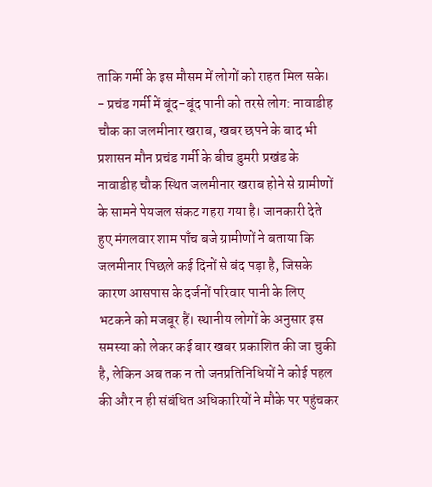ताकि गर्मी के इस मौसम में लोगों को राहत मिल सके।
- प्रचंड गर्मी में बूंद-बूंद पानी को तरसे लोग: नावाडीह चौक का जलमीनार खराब, खबर छपने के बाद भी प्रशासन मौन प्रचंड गर्मी के बीच डुमरी प्रखंड के नावाडीह चौक स्थित जलमीनार खराब होने से ग्रामीणों के सामने पेयजल संकट गहरा गया है। जानकारी देते हुए मंगलवार शाम पाँच बजे ग्रामीणों ने बताया कि जलमीनार पिछले कई दिनों से बंद पड़ा है, जिसके कारण आसपास के दर्जनों परिवार पानी के लिए भटकने को मजबूर हैं। स्थानीय लोगों के अनुसार इस समस्या को लेकर कई बार खबर प्रकाशित की जा चुकी है, लेकिन अब तक न तो जनप्रतिनिधियों ने कोई पहल की और न ही संबंधित अधिकारियों ने मौके पर पहुंचकर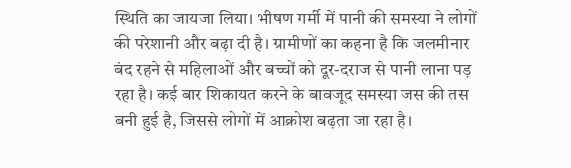स्थिति का जायजा लिया। भीषण गर्मी में पानी की समस्या ने लोगों की परेशानी और बढ़ा दी है। ग्रामीणों का कहना है कि जलमीनार बंद रहने से महिलाओं और बच्चों को दूर-दराज से पानी लाना पड़ रहा है। कई बार शिकायत करने के बावजूद समस्या जस की तस बनी हुई है, जिससे लोगों में आक्रोश बढ़ता जा रहा है।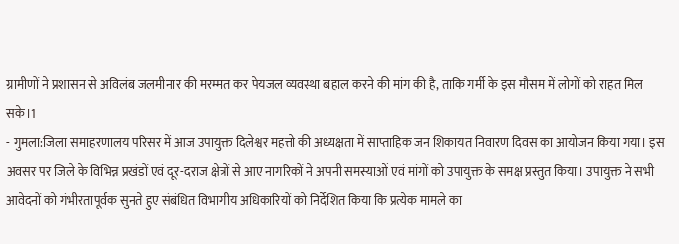ग्रामीणों ने प्रशासन से अविलंब जलमीनार की मरम्मत कर पेयजल व्यवस्था बहाल करने की मांग की है, ताकि गर्मी के इस मौसम में लोगों को राहत मिल सके।1
- गुमला:जिला समाहरणालय परिसर में आज उपायुक्त दिलेश्वर महत्तो की अध्यक्षता में साप्ताहिक जन शिकायत निवारण दिवस का आयोजन किया गया। इस अवसर पर जिले के विभिन्न प्रखंडों एवं दूर-दराज क्षेत्रों से आए नागरिकों ने अपनी समस्याओं एवं मांगों को उपायुक्त के समक्ष प्रस्तुत किया। उपायुक्त ने सभी आवेदनों को गंभीरतापूर्वक सुनते हुए संबंधित विभागीय अधिकारियों को निर्देशित किया कि प्रत्येक मामले का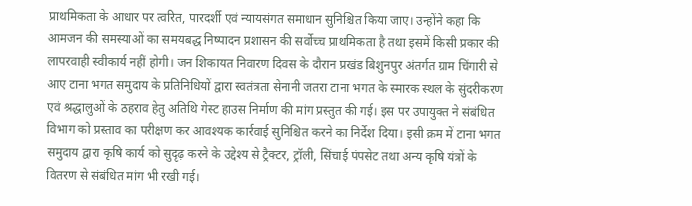प्राथमिकता के आधार पर त्वरित, पारदर्शी एवं न्यायसंगत समाधान सुनिश्चित किया जाए। उन्होंने कहा कि आमजन की समस्याओं का समयबद्ध निष्पादन प्रशासन की सर्वोच्च प्राथमिकता है तथा इसमें किसी प्रकार की लापरवाही स्वीकार्य नहीं होगी। जन शिकायत निवारण दिवस के दौरान प्रखंड बिशुनपुर अंतर्गत ग्राम चिंगारी से आए टाना भगत समुदाय के प्रतिनिधियों द्वारा स्वतंत्रता सेनानी जतरा टाना भगत के स्मारक स्थल के सुंदरीकरण एवं श्रद्धालुओं के ठहराव हेतु अतिथि गेस्ट हाउस निर्माण की मांग प्रस्तुत की गई। इस पर उपायुक्त ने संबंधित विभाग को प्रस्ताव का परीक्षण कर आवश्यक कार्रवाई सुनिश्चित करने का निर्देश दिया। इसी क्रम में टाना भगत समुदाय द्वारा कृषि कार्य को सुदृढ़ करने के उद्देश्य से ट्रैक्टर, ट्रॉली, सिंचाई पंपसेट तथा अन्य कृषि यंत्रों के वितरण से संबंधित मांग भी रखी गई।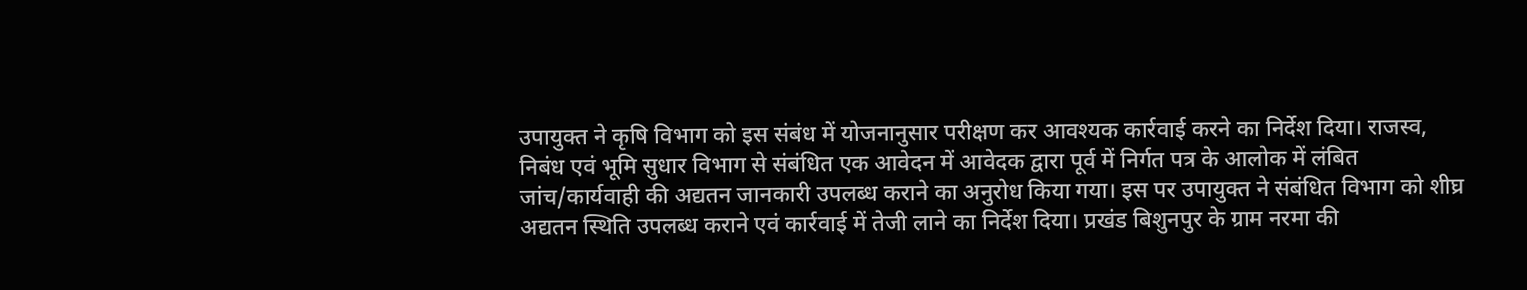उपायुक्त ने कृषि विभाग को इस संबंध में योजनानुसार परीक्षण कर आवश्यक कार्रवाई करने का निर्देश दिया। राजस्व, निबंध एवं भूमि सुधार विभाग से संबंधित एक आवेदन में आवेदक द्वारा पूर्व में निर्गत पत्र के आलोक में लंबित जांच/कार्यवाही की अद्यतन जानकारी उपलब्ध कराने का अनुरोध किया गया। इस पर उपायुक्त ने संबंधित विभाग को शीघ्र अद्यतन स्थिति उपलब्ध कराने एवं कार्रवाई में तेजी लाने का निर्देश दिया। प्रखंड बिशुनपुर के ग्राम नरमा की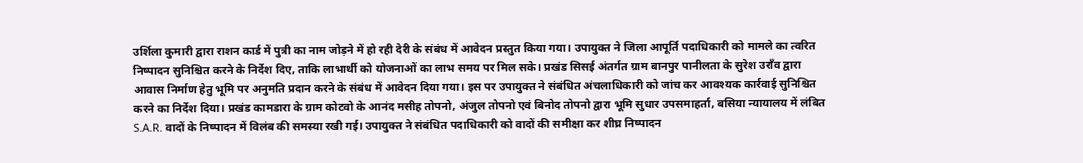उर्शिला कुमारी द्वारा राशन कार्ड में पुत्री का नाम जोड़ने में हो रही देरी के संबंध में आवेदन प्रस्तुत किया गया। उपायुक्त ने जिला आपूर्ति पदाधिकारी को मामले का त्वरित निष्पादन सुनिश्चित करने के निर्देश दिए, ताकि लाभार्थी को योजनाओं का लाभ समय पर मिल सके। प्रखंड सिसई अंतर्गत ग्राम बानपुर पानीलता के सुरेश उराँव द्वारा आवास निर्माण हेतु भूमि पर अनुमति प्रदान करने के संबंध में आवेदन दिया गया। इस पर उपायुक्त ने संबंधित अंचलाधिकारी को जांच कर आवश्यक कार्रवाई सुनिश्चित करने का निर्देश दिया। प्रखंड कामडारा के ग्राम कोटवो के आनंद मसीह तोपनो, अंजुल तोपनो एवं बिनोद तोपनो द्वारा भूमि सुधार उपसमाहर्ता, बसिया न्यायालय में लंबित S.A.R. वादों के निष्पादन में विलंब की समस्या रखी गई। उपायुक्त ने संबंधित पदाधिकारी को वादों की समीक्षा कर शीघ्र निष्पादन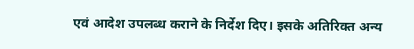एवं आदेश उपलब्ध कराने के निर्देश दिए। इसके अतिरिक्त अन्य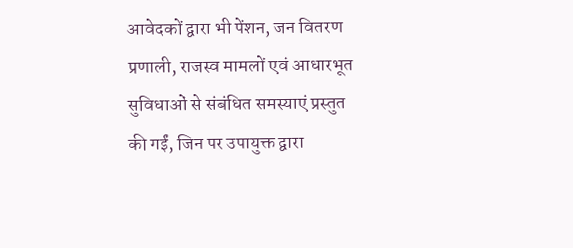आवेदकों द्वारा भी पेंशन, जन वितरण प्रणाली, राजस्व मामलों एवं आधारभूत सुविधाओं से संबंधित समस्याएं प्रस्तुत की गईं, जिन पर उपायुक्त द्वारा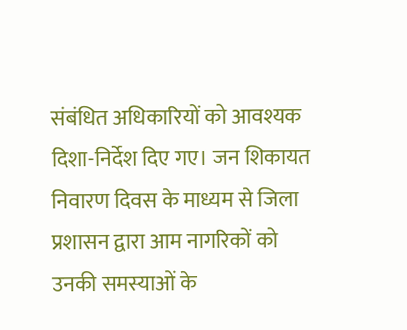संबंधित अधिकारियों को आवश्यक दिशा-निर्देश दिए गए। जन शिकायत निवारण दिवस के माध्यम से जिला प्रशासन द्वारा आम नागरिकों को उनकी समस्याओं के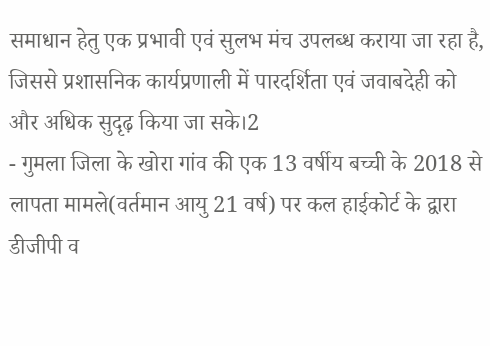समाधान हेतु एक प्रभावी एवं सुलभ मंच उपलब्ध कराया जा रहा है, जिससे प्रशासनिक कार्यप्रणाली में पारदर्शिता एवं जवाबदेही को और अधिक सुदृढ़ किया जा सके।2
- गुमला जिला के खोरा गांव की एक 13 वर्षीय बच्ची के 2018 से लापता मामले(वर्तमान आयु 21 वर्ष) पर कल हाईकोर्ट के द्वारा डीजीपी व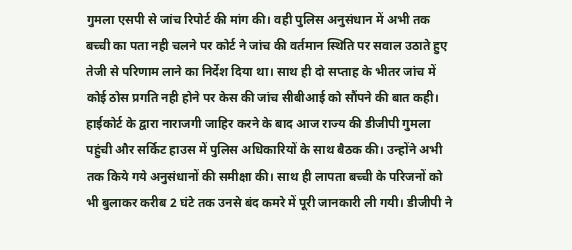गुमला एसपी से जांच रिपोर्ट की मांग की। वही पुलिस अनुसंधान में अभी तक बच्ची का पता नही चलने पर कोर्ट ने जांच की वर्तमान स्थिति पर सवाल उठाते हुए तेजी से परिणाम लाने का निर्देश दिया था। साथ ही दो सप्ताह के भीतर जांच में कोई ठोस प्रगति नही होने पर केस की जांच सीबीआई को सौंपने की बात कही। हाईकोर्ट के द्वारा नाराजगी जाहिर करने के बाद आज राज्य की डीजीपी गुमला पहुंची और सर्किट हाउस में पुलिस अधिकारियों के साथ बैठक की। उन्होंने अभी तक किये गये अनुसंधानों की समीक्षा की। साथ ही लापता बच्ची के परिजनों को भी बुलाकर करीब 2 घंटे तक उनसे बंद कमरे में पूरी जानकारी ली गयी। डीजीपी ने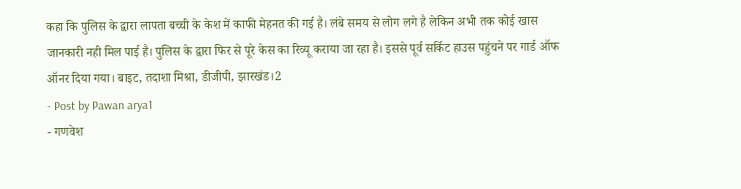कहा कि पुलिस के द्वारा लापता बच्ची के केश में काफी मेहनत की गई है। लंबे समय से लोग लगे है लेकिन अभी तक कोई खास जानकारी नही मिल पाई है। पुलिस के द्वारा फिर से पूरे केस का रिव्यू कराया जा रहा है। इससे पूर्व सर्किट हाउस पहुंचने पर गार्ड ऑफ ऑनर दिया गया। बाइट, तदाशा मिश्रा, डीजीपी, झारखंड।2
- Post by Pawan arya1
- गणवेश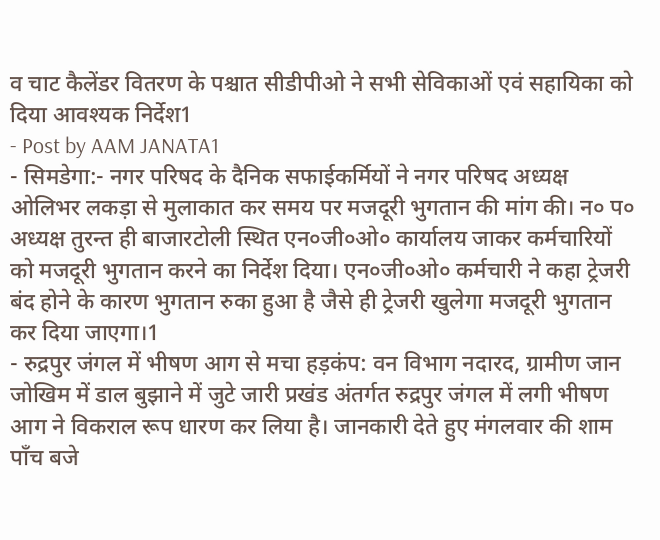व चाट कैलेंडर वितरण के पश्चात सीडीपीओ ने सभी सेविकाओं एवं सहायिका को दिया आवश्यक निर्देश1
- Post by AAM JANATA1
- सिमडेगा:- नगर परिषद के दैनिक सफाईकर्मियों ने नगर परिषद अध्यक्ष ओलिभर लकड़ा से मुलाकात कर समय पर मजदूरी भुगतान की मांग की। न० प० अध्यक्ष तुरन्त ही बाजारटोली स्थित एन०जी०ओ० कार्यालय जाकर कर्मचारियों को मजदूरी भुगतान करने का निर्देश दिया। एन०जी०ओ० कर्मचारी ने कहा ट्रेजरी बंद होने के कारण भुगतान रुका हुआ है जैसे ही ट्रेजरी खुलेगा मजदूरी भुगतान कर दिया जाएगा।1
- रुद्रपुर जंगल में भीषण आग से मचा हड़कंप: वन विभाग नदारद, ग्रामीण जान जोखिम में डाल बुझाने में जुटे जारी प्रखंड अंतर्गत रुद्रपुर जंगल में लगी भीषण आग ने विकराल रूप धारण कर लिया है। जानकारी देते हुए मंगलवार की शाम पाँच बजे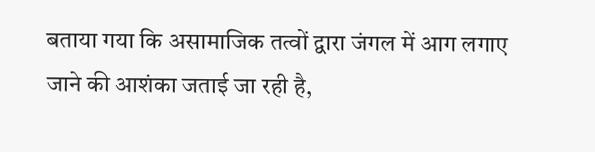बताया गया कि असामाजिक तत्वों द्वारा जंगल में आग लगाए जाने की आशंका जताई जा रही है,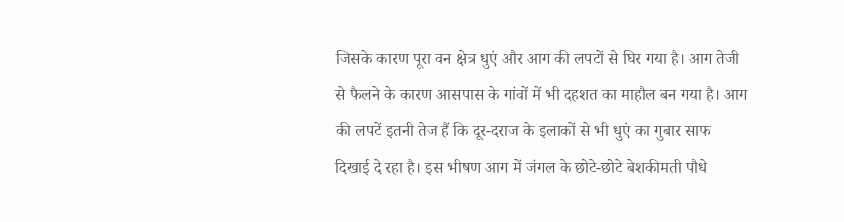जिसके कारण पूरा वन क्षेत्र धुएं और आग की लपटों से घिर गया है। आग तेजी से फैलने के कारण आसपास के गांवों में भी दहशत का माहौल बन गया है। आग की लपटें इतनी तेज हैं कि दूर-दराज के इलाकों से भी धुएं का गुबार साफ दिखाई दे रहा है। इस भीषण आग में जंगल के छोटे-छोटे बेशकीमती पौधे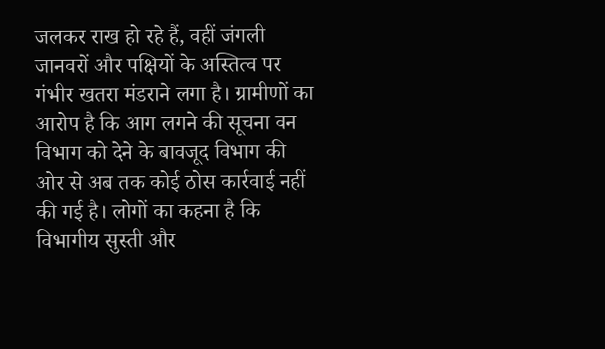जलकर राख हो रहे हैं, वहीं जंगली जानवरों और पक्षियों के अस्तित्व पर गंभीर खतरा मंडराने लगा है। ग्रामीणों का आरोप है कि आग लगने की सूचना वन विभाग को देने के बावजूद विभाग की ओर से अब तक कोई ठोस कार्रवाई नहीं की गई है। लोगों का कहना है कि विभागीय सुस्ती और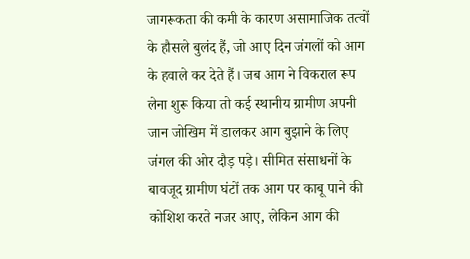जागरूकता की कमी के कारण असामाजिक तत्वों के हौसले बुलंद हैं, जो आए दिन जंगलों को आग के हवाले कर देते हैं। जब आग ने विकराल रूप लेना शुरू किया तो कई स्थानीय ग्रामीण अपनी जान जोखिम में डालकर आग बुझाने के लिए जंगल की ओर दौड़ पड़े। सीमित संसाधनों के बावजूद ग्रामीण घंटों तक आग पर काबू पाने की कोशिश करते नजर आए, लेकिन आग की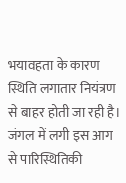भयावहता के कारण स्थिति लगातार नियंत्रण से बाहर होती जा रही है। जंगल में लगी इस आग से पारिस्थितिकी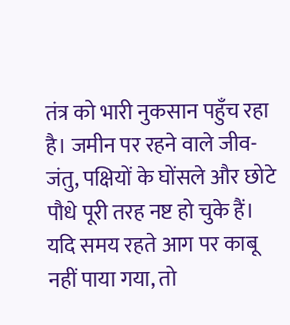तंत्र को भारी नुकसान पहुँच रहा है। जमीन पर रहने वाले जीव-जंतु, पक्षियों के घोंसले और छोटे पौधे पूरी तरह नष्ट हो चुके हैं। यदि समय रहते आग पर काबू नहीं पाया गया, तो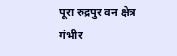पूरा रुद्रपुर वन क्षेत्र गंभीर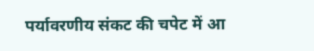पर्यावरणीय संकट की चपेट में आ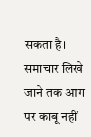सकता है। समाचार लिखे जाने तक आग पर काबू नहीं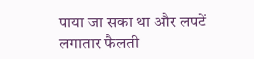पाया जा सका था और लपटें लगातार फैलती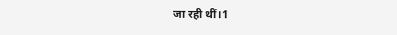जा रही थीं।1